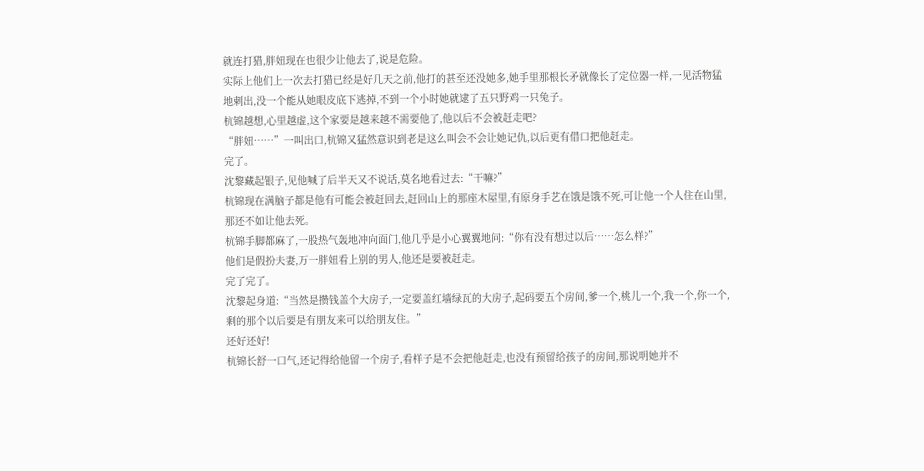就连打猎,胖妞现在也很少让他去了,说是危险。
实际上他们上一次去打猎已经是好几天之前,他打的甚至还没她多,她手里那根长矛就像长了定位器一样,一见活物猛地刺出,没一个能从她眼皮底下逃掉,不到一个小时她就逮了五只野鸡一只兔子。
杭锦越想,心里越虚,这个家要是越来越不需要他了,他以后不会被赶走吧?
“胖妞……”一叫出口,杭锦又猛然意识到老是这么叫会不会让她记仇,以后更有借口把他赶走。
完了。
沈黎藏起银子,见他喊了后半天又不说话,莫名地看过去:“干嘛?”
杭锦现在满脑子都是他有可能会被赶回去,赶回山上的那座木屋里,有原身手艺在饿是饿不死,可让他一个人住在山里,那还不如让他去死。
杭锦手脚都麻了,一股热气轰地冲向面门,他几乎是小心翼翼地问:“你有没有想过以后……怎么样?”
他们是假扮夫妻,万一胖妞看上别的男人,他还是要被赶走。
完了完了。
沈黎起身道:“当然是攒钱盖个大房子,一定要盖红墙绿瓦的大房子,起码要五个房间,爹一个,桃儿一个,我一个,你一个,剩的那个以后要是有朋友来可以给朋友住。”
还好还好!
杭锦长舒一口气,还记得给他留一个房子,看样子是不会把他赶走,也没有预留给孩子的房间,那说明她并不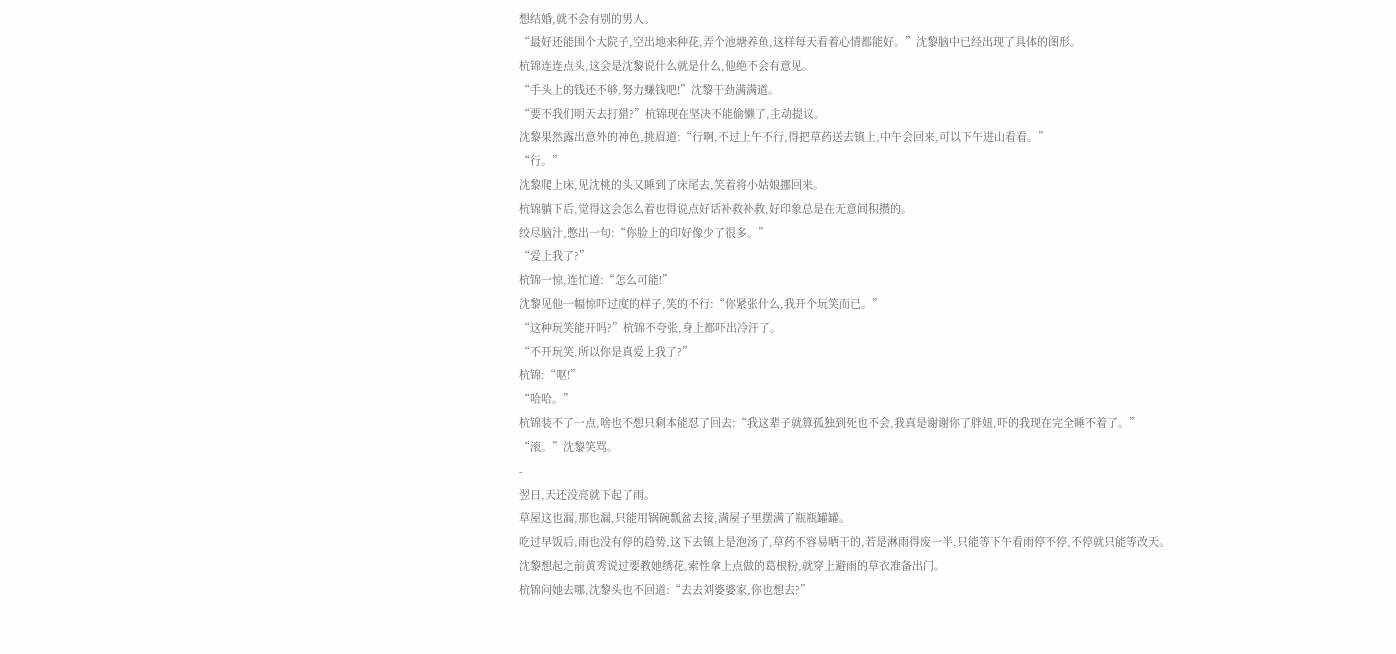想结婚,就不会有别的男人。
“最好还能围个大院子,空出地来种花,弄个池塘养鱼,这样每天看着心情都能好。”沈黎脑中已经出现了具体的图形。
杭锦连连点头,这会是沈黎说什么就是什么,他绝不会有意见。
“手头上的钱还不够,努力赚钱吧!”沈黎干劲满满道。
“要不我们明天去打猎?”杭锦现在坚决不能偷懒了,主动提议。
沈黎果然露出意外的神色,挑眉道:“行啊,不过上午不行,得把草药送去镇上,中午会回来,可以下午进山看看。”
“行。”
沈黎爬上床,见沈桃的头又睡到了床尾去,笑着将小姑娘挪回来。
杭锦躺下后,觉得这会怎么着也得说点好话补救补救,好印象总是在无意间积攒的。
绞尽脑汁,憋出一句:“你脸上的印好像少了很多。”
“爱上我了?”
杭锦一惊,连忙道:“怎么可能!”
沈黎见他一幅惊吓过度的样子,笑的不行:“你紧张什么,我开个玩笑而已。”
“这种玩笑能开吗?”杭锦不夸张,身上都吓出冷汗了。
“不开玩笑,所以你是真爱上我了?”
杭锦:“呕!”
“哈哈。”
杭锦装不了一点,啥也不想只剩本能怼了回去:“我这辈子就算孤独到死也不会,我真是谢谢你了胖妞,吓的我现在完全睡不着了。”
“滚。”沈黎笑骂。
-
翌日,天还没亮就下起了雨。
草屋这也漏,那也漏,只能用锅碗瓢盆去接,满屋子里摆满了瓶瓶罐罐。
吃过早饭后,雨也没有停的趋势,这下去镇上是泡汤了,草药不容易晒干的,若是淋雨得废一半,只能等下午看雨停不停,不停就只能等改天。
沈黎想起之前黄秀说过要教她绣花,索性拿上点做的葛根粉,就穿上避雨的草衣准备出门。
杭锦问她去哪,沈黎头也不回道:“去去刘婆婆家,你也想去?”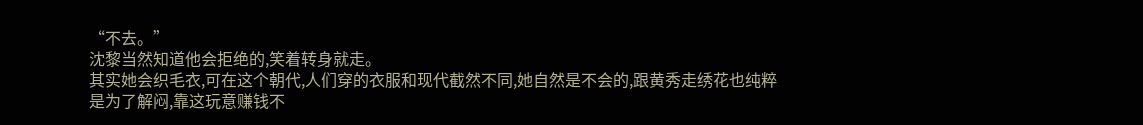“不去。”
沈黎当然知道他会拒绝的,笑着转身就走。
其实她会织毛衣,可在这个朝代,人们穿的衣服和现代截然不同,她自然是不会的,跟黄秀走绣花也纯粹是为了解闷,靠这玩意赚钱不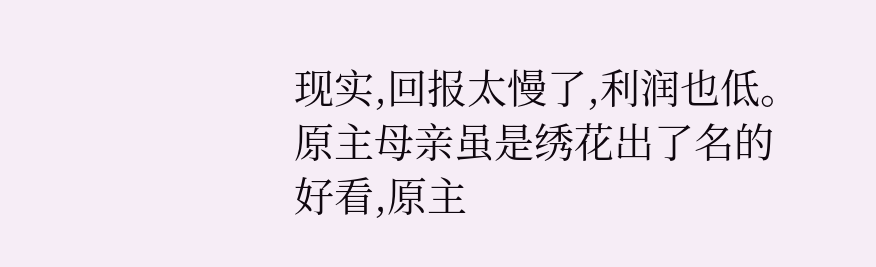现实,回报太慢了,利润也低。
原主母亲虽是绣花出了名的好看,原主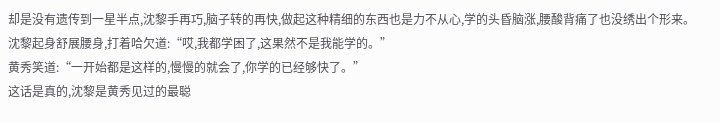却是没有遗传到一星半点,沈黎手再巧,脑子转的再快,做起这种精细的东西也是力不从心,学的头昏脑涨,腰酸背痛了也没绣出个形来。
沈黎起身舒展腰身,打着哈欠道:“哎,我都学困了,这果然不是我能学的。”
黄秀笑道:“一开始都是这样的,慢慢的就会了,你学的已经够快了。”
这话是真的,沈黎是黄秀见过的最聪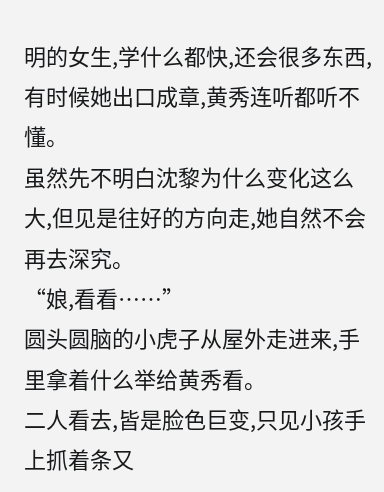明的女生,学什么都快,还会很多东西,有时候她出口成章,黄秀连听都听不懂。
虽然先不明白沈黎为什么变化这么大,但见是往好的方向走,她自然不会再去深究。
“娘,看看……”
圆头圆脑的小虎子从屋外走进来,手里拿着什么举给黄秀看。
二人看去,皆是脸色巨变,只见小孩手上抓着条又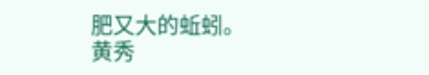肥又大的蚯蚓。
黄秀